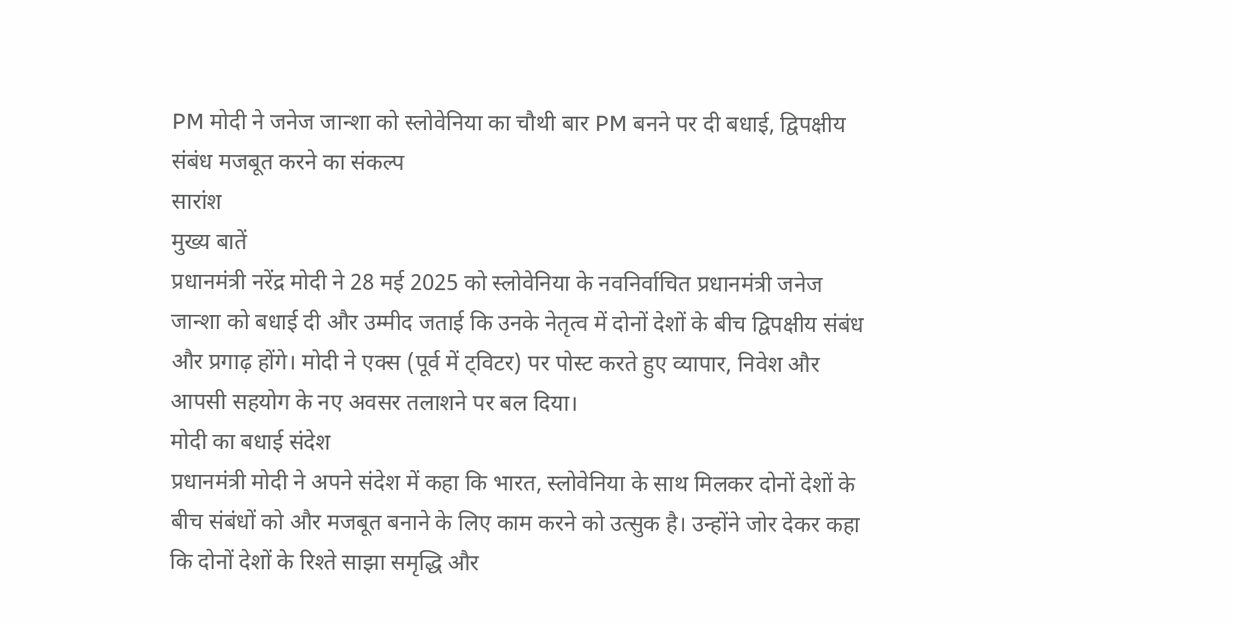PM मोदी ने जनेज जान्शा को स्लोवेनिया का चौथी बार PM बनने पर दी बधाई, द्विपक्षीय संबंध मजबूत करने का संकल्प
सारांश
मुख्य बातें
प्रधानमंत्री नरेंद्र मोदी ने 28 मई 2025 को स्लोवेनिया के नवनिर्वाचित प्रधानमंत्री जनेज जान्शा को बधाई दी और उम्मीद जताई कि उनके नेतृत्व में दोनों देशों के बीच द्विपक्षीय संबंध और प्रगाढ़ होंगे। मोदी ने एक्स (पूर्व में ट्विटर) पर पोस्ट करते हुए व्यापार, निवेश और आपसी सहयोग के नए अवसर तलाशने पर बल दिया।
मोदी का बधाई संदेश
प्रधानमंत्री मोदी ने अपने संदेश में कहा कि भारत, स्लोवेनिया के साथ मिलकर दोनों देशों के बीच संबंधों को और मजबूत बनाने के लिए काम करने को उत्सुक है। उन्होंने जोर देकर कहा कि दोनों देशों के रिश्ते साझा समृद्धि और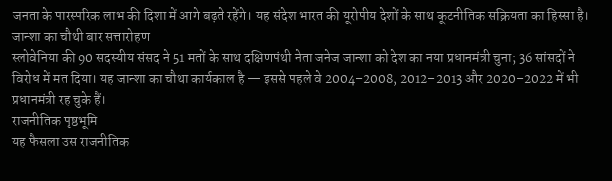जनता के पारस्परिक लाभ की दिशा में आगे बढ़ते रहेंगे। यह संदेश भारत की यूरोपीय देशों के साथ कूटनीतिक सक्रियता का हिस्सा है।
जान्शा का चौथी बार सत्तारोहण
स्लोवेनिया की 90 सदस्यीय संसद ने 51 मतों के साथ दक्षिणपंथी नेता जनेज जान्शा को देश का नया प्रधानमंत्री चुना; 36 सांसदों ने विरोध में मत दिया। यह जान्शा का चौथा कार्यकाल है — इससे पहले वे 2004–2008, 2012–2013 और 2020–2022 में भी प्रधानमंत्री रह चुके हैं।
राजनीतिक पृष्ठभूमि
यह फैसला उस राजनीतिक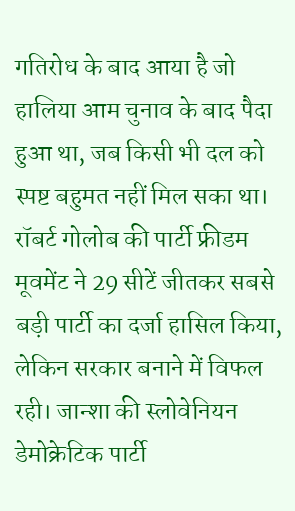गतिरोध के बाद आया है जो हालिया आम चुनाव के बाद पैदा हुआ था, जब किसी भी दल को स्पष्ट बहुमत नहीं मिल सका था। रॉबर्ट गोलोब की पार्टी फ्रीडम मूवमेंट ने 29 सीटें जीतकर सबसे बड़ी पार्टी का दर्जा हासिल किया, लेकिन सरकार बनाने में विफल रही। जान्शा की स्लोवेनियन डेमोक्रेटिक पार्टी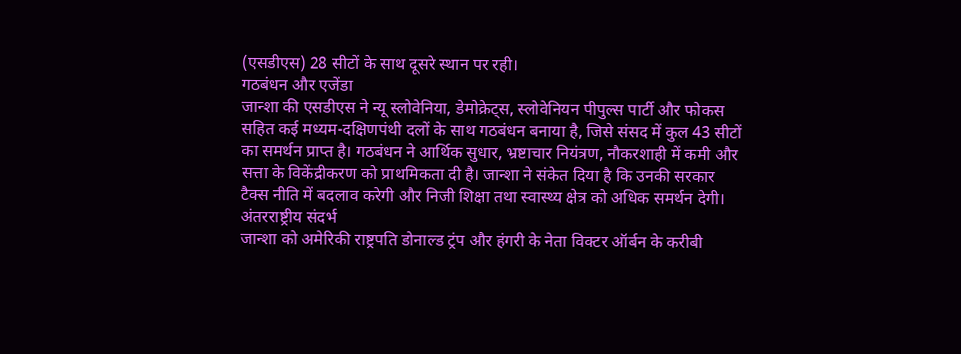(एसडीएस) 28 सीटों के साथ दूसरे स्थान पर रही।
गठबंधन और एजेंडा
जान्शा की एसडीएस ने न्यू स्लोवेनिया, डेमोक्रेट्स, स्लोवेनियन पीपुल्स पार्टी और फोकस सहित कई मध्यम-दक्षिणपंथी दलों के साथ गठबंधन बनाया है, जिसे संसद में कुल 43 सीटों का समर्थन प्राप्त है। गठबंधन ने आर्थिक सुधार, भ्रष्टाचार नियंत्रण, नौकरशाही में कमी और सत्ता के विकेंद्रीकरण को प्राथमिकता दी है। जान्शा ने संकेत दिया है कि उनकी सरकार टैक्स नीति में बदलाव करेगी और निजी शिक्षा तथा स्वास्थ्य क्षेत्र को अधिक समर्थन देगी।
अंतरराष्ट्रीय संदर्भ
जान्शा को अमेरिकी राष्ट्रपति डोनाल्ड ट्रंप और हंगरी के नेता विक्टर ऑर्बन के करीबी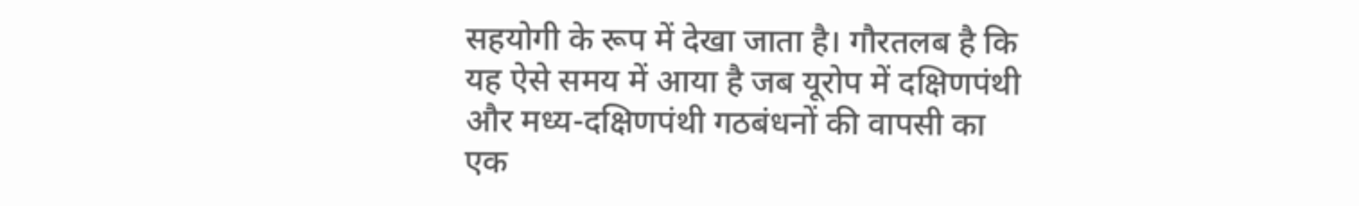सहयोगी के रूप में देखा जाता है। गौरतलब है कि यह ऐसे समय में आया है जब यूरोप में दक्षिणपंथी और मध्य-दक्षिणपंथी गठबंधनों की वापसी का एक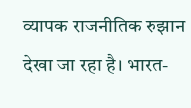व्यापक राजनीतिक रुझान देखा जा रहा है। भारत-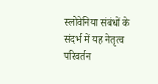स्लोवेनिया संबंधों के संदर्भ में यह नेतृत्व परिवर्तन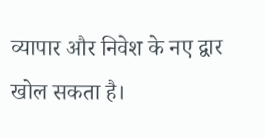व्यापार और निवेश के नए द्वार खोल सकता है।